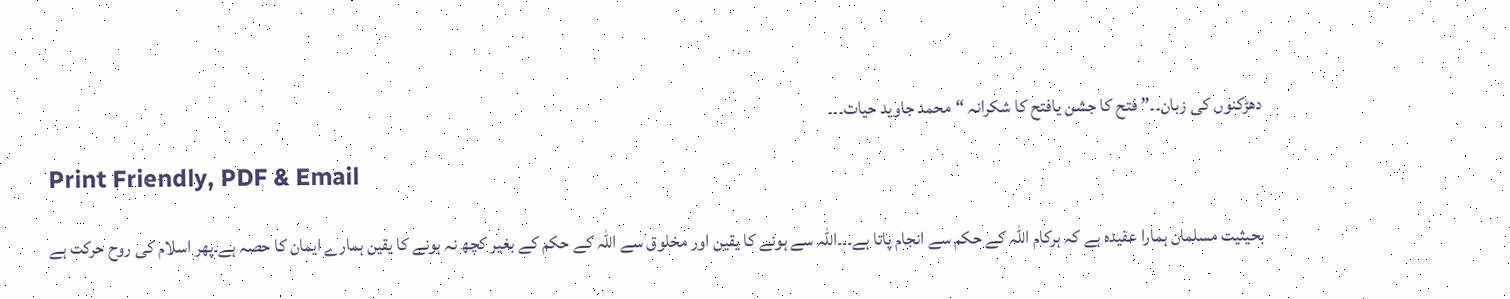دھڑکنوں کی زبان۔۔” فتح کا جشن یافتح کا شکرانہ “محمد جاوید حیات۔۔۔

Print Friendly, PDF & Email

بحیثیت مسلمان ہمارا عقیدہ ہے کہ ہرکام اللہ کے حکم سے انجام پاتا ہے۔۔۔اللہ سے ہونے کا یقین اور مخلوق سے اللہ کے حکم کے بغیر کچھ نہ ہونے کا یقین ہمارے ایمان کا حصہ ہے۔پھر اسلام کی روح حرکت ہے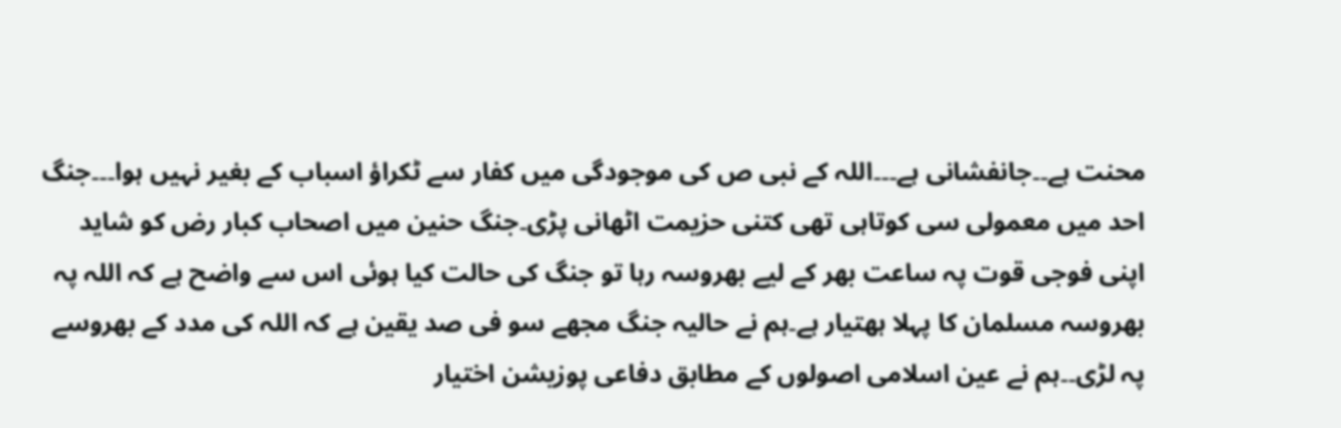محنت ہے۔۔جانفشانی ہے۔۔۔اللہ کے نبی ص کی موجودگی میں کفار سے ٹکراؤ اسباب کے بغیر نہیں ہوا۔۔۔جنگ احد میں معمولی سی کوتاہی تھی کتنی حزیمت اٹھانی پڑی۔جنگ حنین میں اصحاب کبار رض کو شاید اپنی فوجی قوت پہ ساعت بھر کے لیے بھروسہ رہا تو جنگ کی حالت کیا ہوئی اس سے واضح ہے کہ اللہ پہ بھروسہ مسلمان کا پہلا ہھتیار ہے۔ہم نے حالیہ جنگ مجھے سو فی صد یقین ہے کہ اللہ کی مدد کے بھروسے پہ لڑی۔۔ہم نے عین اسلامی اصولوں کے مطابق دفاعی پوزیشن اختیار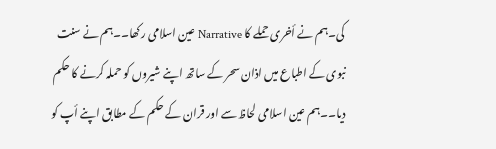کی۔ہم نے أخری حملے کا Narrative عین اسلامی رکھا۔۔ہم نے سنت نبوی کے اطباع میں اذان سحر کے ساتھ اپنے شیروں کو حملہ کرنے کا حکم دیا۔۔ہم عین اسلامی لحاظ سے اور قران کے حکم کے مطابق اپنے أپ کو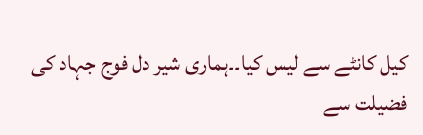کیل کانٹے سے لیس کیا۔۔ہماری شیر دل فوج جہاد کی فضیلت سے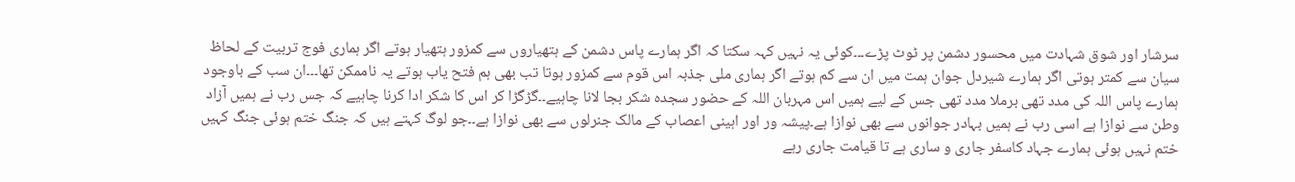سرشار اور شوق شہادت میں محسور دشمن پر ٹوٹ پڑے۔۔۔کوئی یہ نہیں کہہ سکتا کہ اگر ہمارے پاس دشمن کے ہتھیاروں سے کمزور ہتھیار ہوتے اگر ہماری فوج تربیت کے لحاظ سیان سے کمتر ہوتی اگر ہمارے شیردل جوان ہمت میں ان سے کم ہوتے اگر ہماری ملی جذبہ اس قوم سے کمزور ہوتا تب بھی ہم فتح یاب ہوتے یہ ناممکن تھا۔۔۔ان سب کے باوجود ہمارے پاس اللہ کی مدد تھی برملا مدد تھی جس کے لیے ہمیں اس مہربان اللہ کے حضور سجدہ شکر بجا لانا چاہیے۔۔گڑگڑا کر اس کا شکر ادا کرنا چاہیے کہ جس رب نے ہمیں آزاد وطن سے نوازا ہے اسی رب نے ہمیں بہادر جوانوں سے بھی نوازا ہے۔پیشہ ور اور اہینی اعصاب کے مالک جنرلوں سے بھی نوازا ہے۔۔جو لوگ کہتے ہیں کہ جنگ ختم ہوئی جنگ کہیں ختم نہیں ہوئی ہمارے جہاد کاسفر جاری و ساری ہے تا قیامت جاری رہے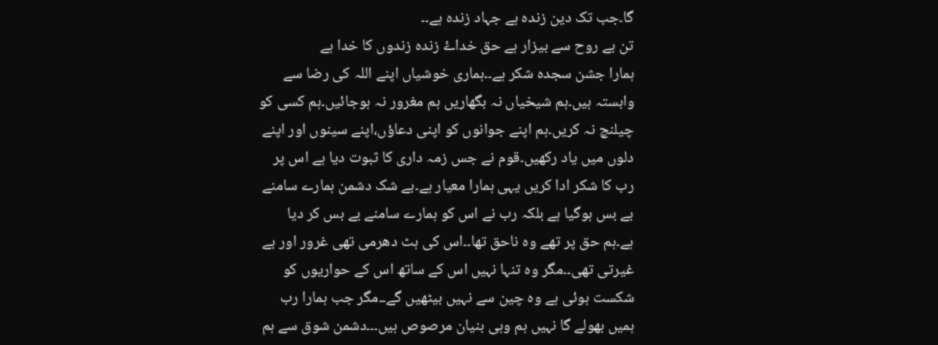گا۔جب تک دین زندہ ہے جہاد زندہ ہے۔۔
تن بے روح سے بیزار ہے حق خداۓ زندہ زندوں کا خدا ہے
ہمارا جشن سجدہ شکر ہے۔۔ہماری خوشیاں اپنے اللہ کی رضا سے وابستہ ہیں۔ہم شیخیاں نہ بگھاریں ہم مغرور نہ ہوجائیں۔ہم کسی کو چیلنچ نہ کریں۔ہم اپنے جوانوں کو اپنی دعاؤں،اپنے سینوں اور اپنے دلوں میں یاد رکھیں۔قوم نے جس زمہ داری کا ثبوت دیا ہے اس پر رب کا شکر ادا کریں یہی ہمارا معیار ہے۔بے شک دشمن ہمارے سامنے بے بس ہوگیا ہے بلکہ رب نے اس کو ہمارے سامنے بے بس کر دیا ہے۔ہم حق پر تھے وہ ناحق تھا۔۔اس کی ہٹ دھرمی تھی غرور اور بے غیرتی تھی۔۔مگر وہ تنہا نہیں اس کے ساتھ اس کے حواریوں کو شکست ہوئی ہے وہ چین سے نہیں بیٹھیں گے۔۔مگر جب ہمارا رب ہمیں بھولے گا نہیں ہم وہی بنیان مرصوص ہیں۔۔۔دشمن شوق سے ہم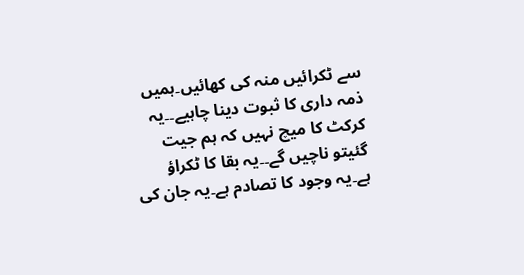سے ٹکرائیں منہ کی کھائیں۔ہمیں ذمہ داری کا ثبوت دینا چاہیے۔۔یہ کرکٹ کا میچ نہیں کہ ہم جیت گئیتو ناچیں گے۔۔یہ بقا کا ٹکراؤ ہے۔یہ وجود کا تصادم ہے۔یہ جان کی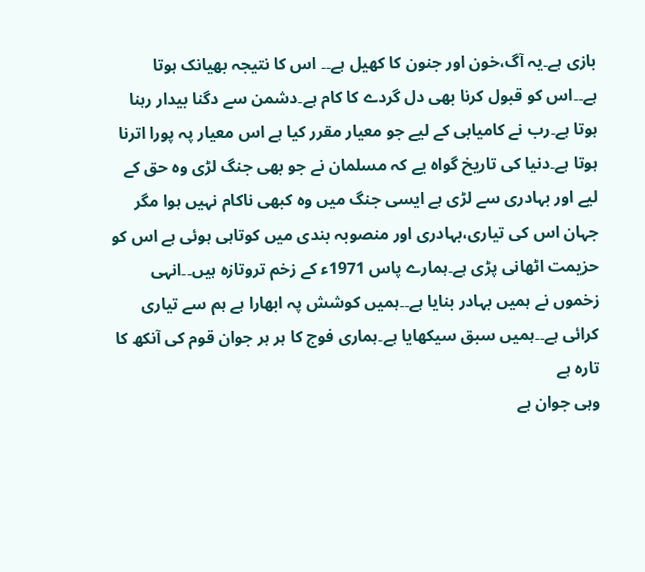بازی ہے۔یہ آگ،خون اور جنون کا کھیل ہے۔۔ اس کا نتیجہ بھیانک ہوتا ہے۔۔اس کو قبول کرنا بھی دل گردے کا کام ہے۔دشمن سے دگنا بیدار رہنا ہوتا ہے۔رب نے کامیابی کے لیے جو معیار مقرر کیا ہے اس معیار پہ پورا اترنا ہوتا ہے۔دنیا کی تاریخ گواہ یے کہ مسلمان نے جو بھی جنگ لڑی وہ حق کے لیے اور بہادری سے لڑی ہے ایسی جنگ میں وہ کبھی ناکام نہیں ہوا مگر جہان اس کی تیاری،بہادری اور منصوبہ بندی میں کوتاہی ہوئی ہے اس کو حزیمت اٹھانی پڑی ہے۔ہمارے پاس 1971ء کے زخم تروتازہ ہیں۔۔انہی زخموں نے ہمیں بہادر بنایا ہے۔۔ہمیں کوشش پہ ابھارا ہے ہم سے تیاری کرائی ہے۔۔ہمیں سبق سیکھایا ہے۔ہماری فوج کا ہر ہر جوان قوم کی آنکھ کا تارہ ہے
وہی جوان ہے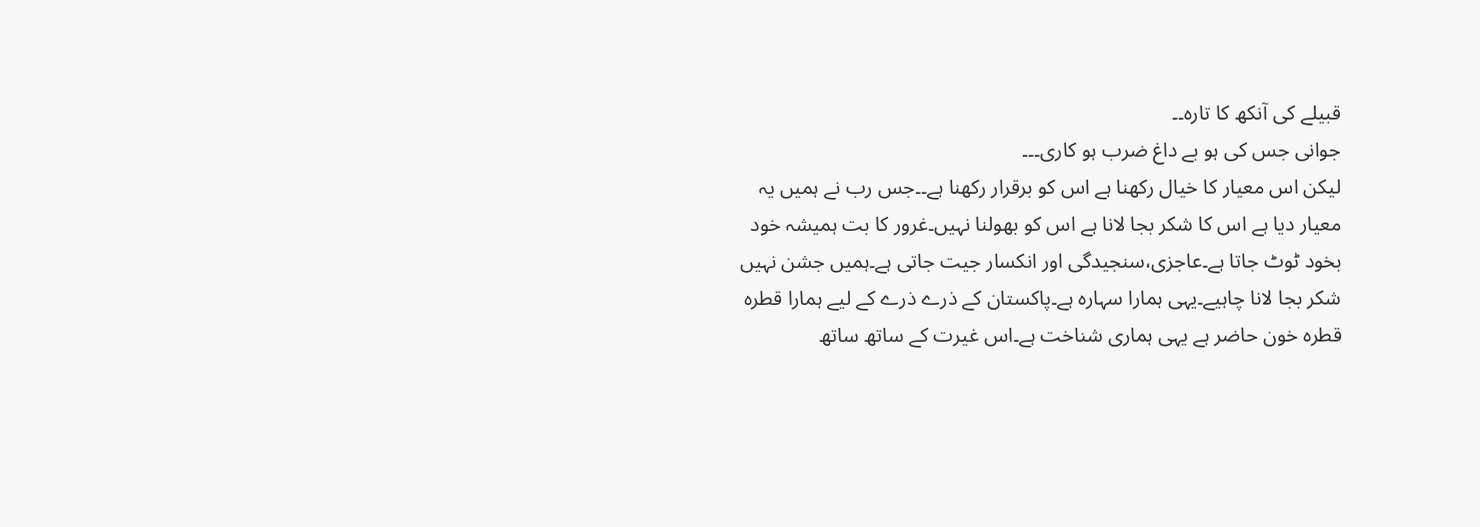قبیلے کی آنکھ کا تارہ۔۔
جوانی جس کی ہو بے داغ ضرب ہو کاری۔۔۔
لیکن اس معیار کا خیال رکھنا ہے اس کو برقرار رکھنا ہے۔۔جس رب نے ہمیں یہ معیار دیا ہے اس کا شکر بجا لانا ہے اس کو بھولنا نہیں۔غرور کا بت ہمیشہ خود بخود ٹوٹ جاتا ہے۔عاجزی،سنجیدگی اور انکسار جیت جاتی ہے۔ہمیں جشن نہیں شکر بجا لانا چاہیے۔یہی ہمارا سہارہ ہے۔پاکستان کے ذرے ذرے کے لیے ہمارا قطرہ قطرہ خون حاضر ہے یہی ہماری شناخت ہے۔اس غیرت کے ساتھ ساتھ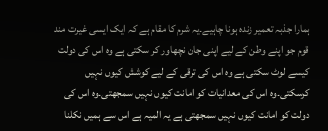ہمارا جذبہ تعمیر زندہ ہونا چاہیے۔یہ شرم کا مقام ہے کہ ایک ایسی غیرت مند قوم جو اپنے وطن کے لیے اپنی جان نچھاور کر سکتی ہے وہ اس کی دولت کیسے لوٹ سکتی ہے وہ اس کی ترقی کے لیے کوشش کیوں نہیں کرسکتی۔وہ اس کی معدانیات کو امانت کیوں نہیں سمجھتی۔وہ اس کی دولت کو امانت کیوں نہیں سمجھتی ہے یہ المیہ ہے اس سے ہمیں نکلنا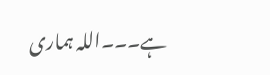ہے۔۔۔اللہ ہماری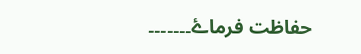حفاظت فرماۓ۔۔۔۔۔۔۔